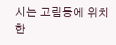시는 고림동에 위치한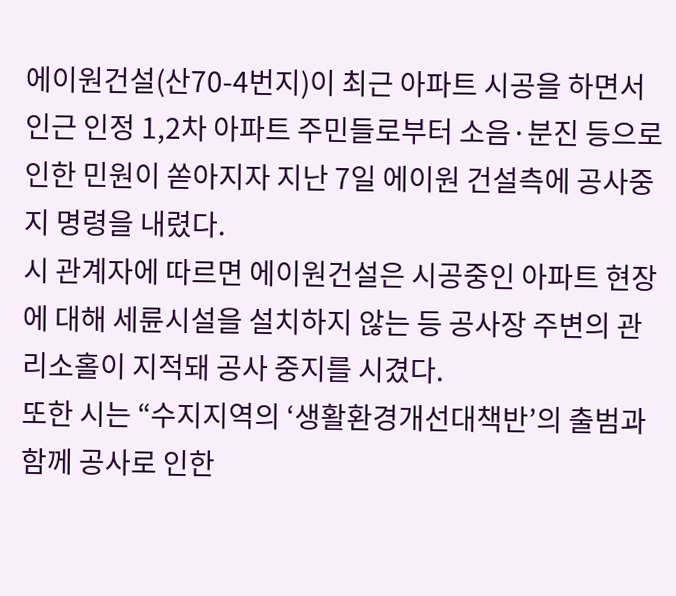에이원건설(산70-4번지)이 최근 아파트 시공을 하면서 인근 인정 1,2차 아파트 주민들로부터 소음·분진 등으로 인한 민원이 쏟아지자 지난 7일 에이원 건설측에 공사중지 명령을 내렸다.
시 관계자에 따르면 에이원건설은 시공중인 아파트 현장에 대해 세륜시설을 설치하지 않는 등 공사장 주변의 관리소홀이 지적돼 공사 중지를 시겼다.
또한 시는 “수지지역의 ‘생활환경개선대책반’의 출범과 함께 공사로 인한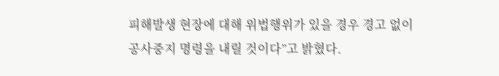피해발생 현장에 대해 위법행위가 있을 경우 경고 없이 공사중지 명령을 내릴 것이다”고 밝혔다.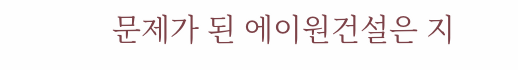문제가 된 에이원건설은 지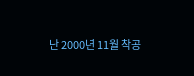난 2000년 11월 착공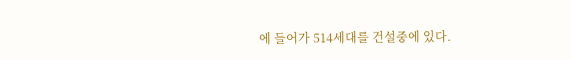에 들어가 514세대를 건설중에 있다.